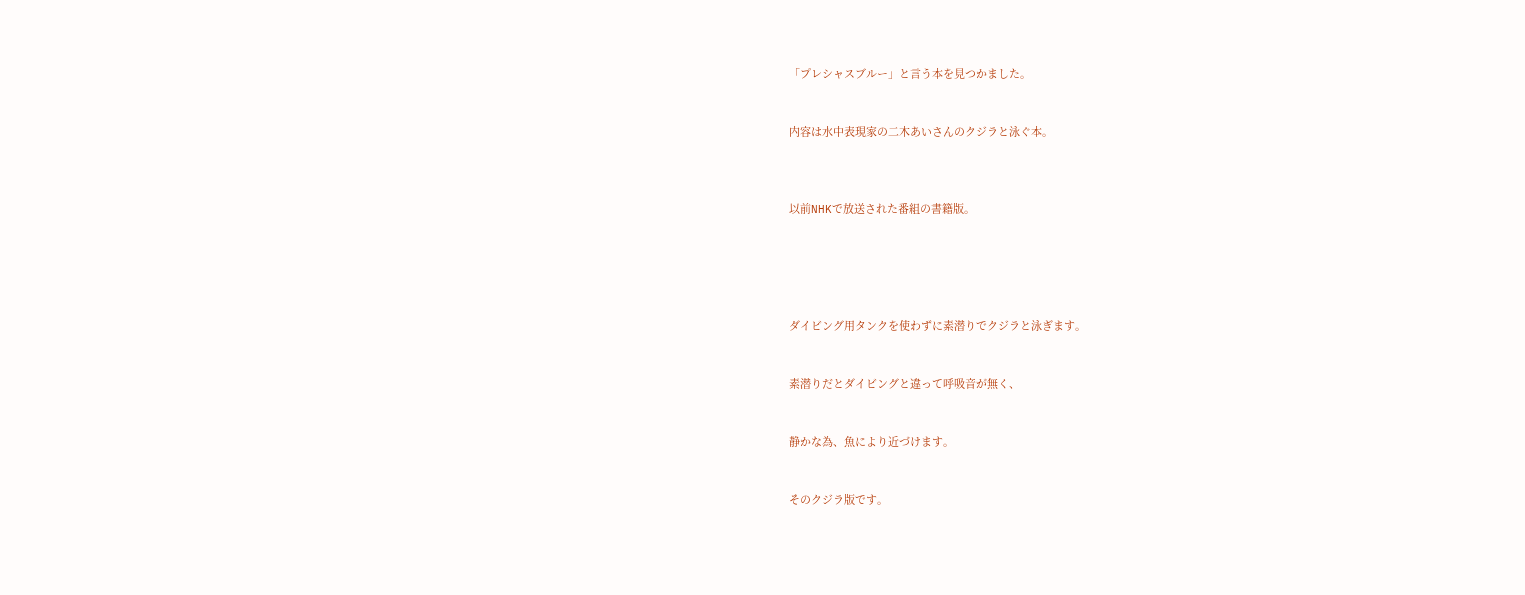「プレシャスブルー」と言う本を見つかました。


内容は水中表現家の二木あいさんのクジラと泳ぐ本。



以前NHKで放送された番組の書籍版。





ダイビング用タンクを使わずに素潜りでクジラと泳ぎます。


素潜りだとダイビングと違って呼吸音が無く、


静かな為、魚により近づけます。


そのクジラ版です。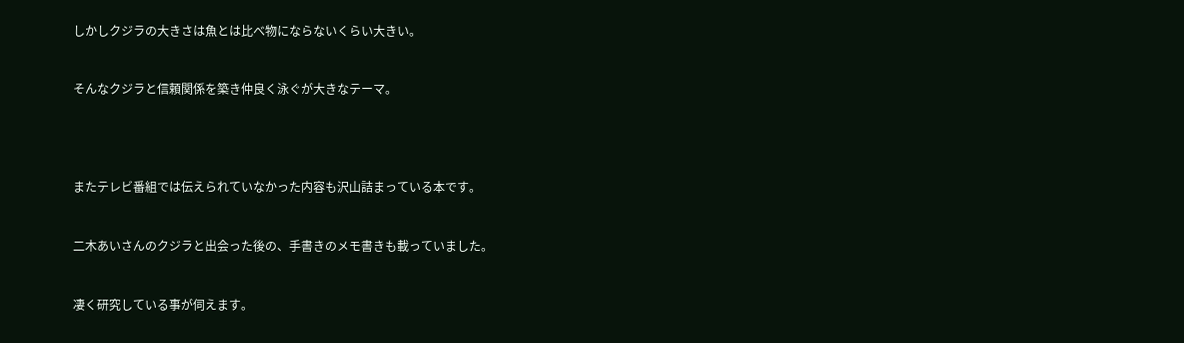しかしクジラの大きさは魚とは比べ物にならないくらい大きい。


そんなクジラと信頼関係を築き仲良く泳ぐが大きなテーマ。




またテレビ番組では伝えられていなかった内容も沢山詰まっている本です。


二木あいさんのクジラと出会った後の、手書きのメモ書きも載っていました。


凄く研究している事が伺えます。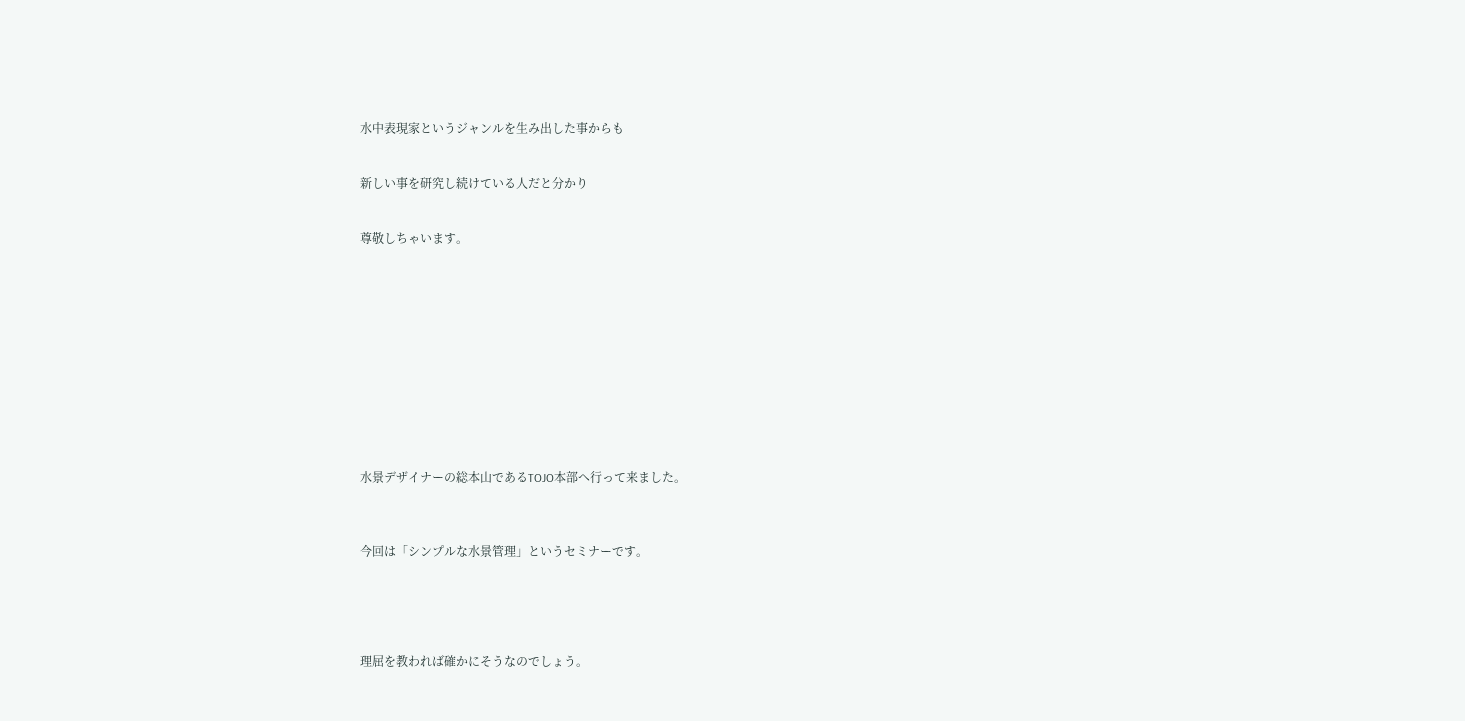水中表現家というジャンルを生み出した事からも


新しい事を研究し続けている人だと分かり


尊敬しちゃいます。












水景デザイナーの総本山であるTOJO本部へ行って来ました。



今回は「シンプルな水景管理」というセミナーです。





理屈を教われば確かにそうなのでしょう。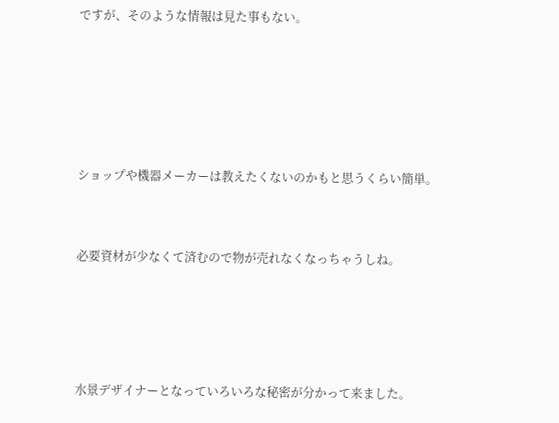ですが、そのような情報は見た事もない。





ショップや機器メーカーは教えたくないのかもと思うくらい簡単。


必要資材が少なくて済むので物が売れなくなっちゃうしね。




水景デザイナーとなっていろいろな秘密が分かって来ました。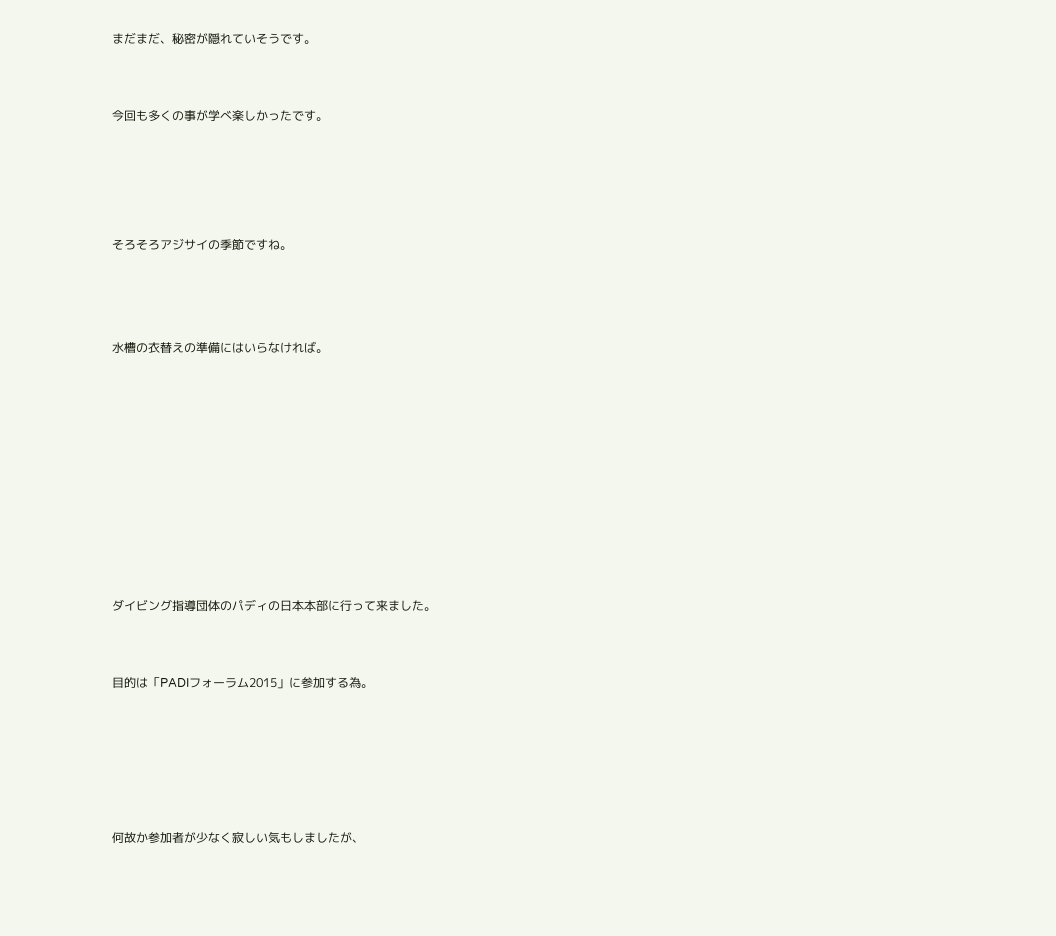まだまだ、秘密が隠れていそうです。


今回も多くの事が学べ楽しかったです。




そろそろアジサイの季節ですね。



水槽の衣替えの準備にはいらなければ。









ダイビング指導団体のパディの日本本部に行って来ました。


目的は「PADIフォーラム2015」に参加する為。





何故か参加者が少なく寂しい気もしましたが、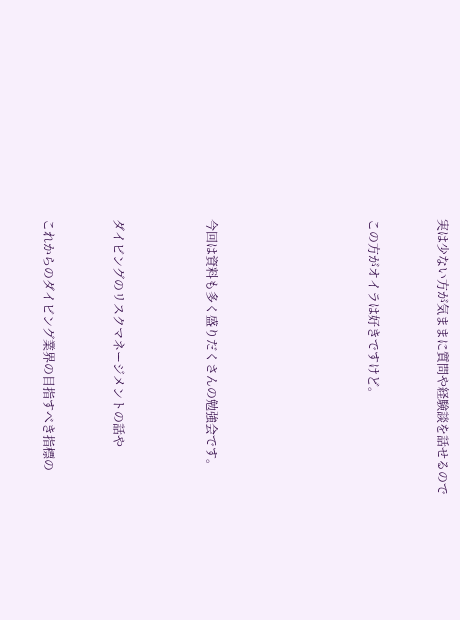実は少ない方が気ままに質問や経験談を話せるので


この方がオイラは好きですけど。






今回は資料も多く盛りだくさんの勉強会です。



ダイビングのリスクマネージメントの話や


これからのダイビング業界の目指すべき指標の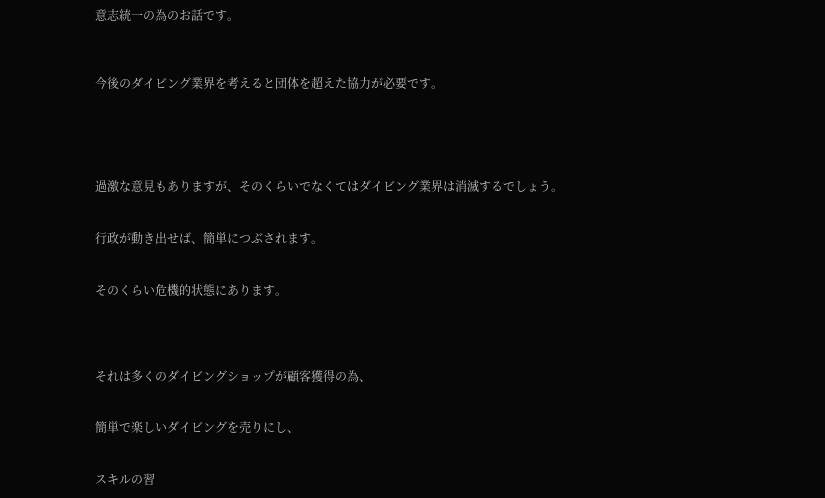意志統一の為のお話です。



今後のダイビング業界を考えると団体を超えた協力が必要です。





過激な意見もありますが、そのくらいでなくてはダイビング業界は消滅するでしょう。


行政が動き出せば、簡単につぶされます。


そのくらい危機的状態にあります。




それは多くのダイビングショップが顧客獲得の為、


簡単で楽しいダイビングを売りにし、


スキルの習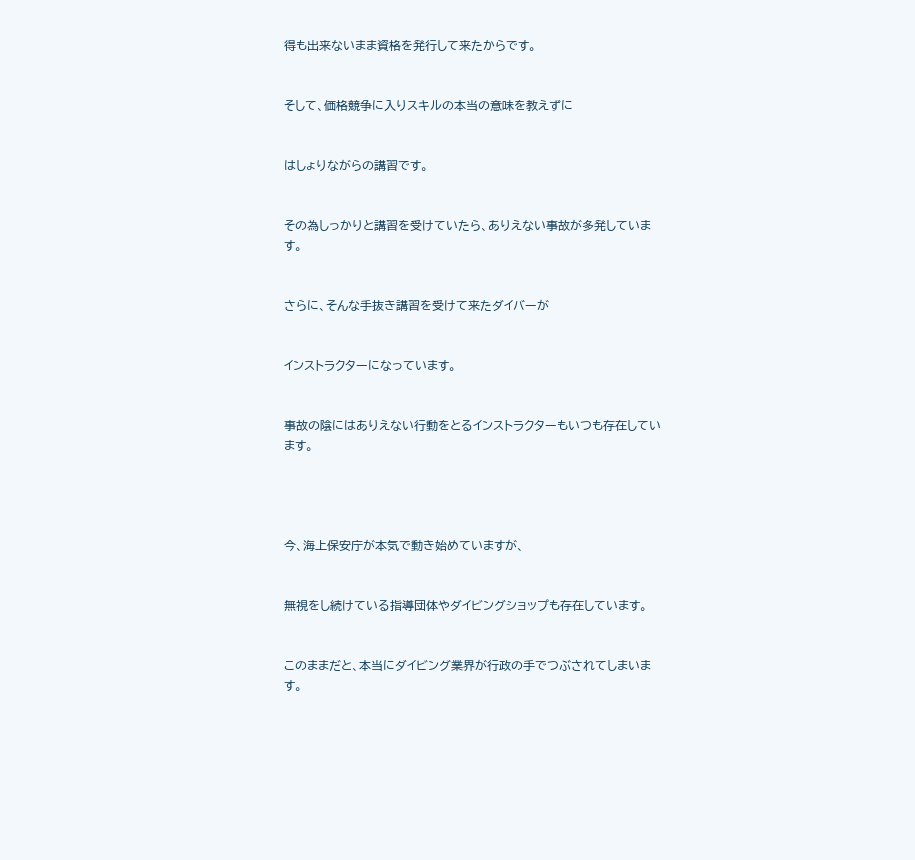得も出来ないまま資格を発行して来たからです。


そして、価格競争に入りスキルの本当の意味を教えずに


はしょりながらの講習です。


その為しっかりと講習を受けていたら、ありえない事故が多発しています。


さらに、そんな手抜き講習を受けて来たダイバーが


インストラクターになっています。


事故の陰にはありえない行動をとるインストラクターもいつも存在しています。




今、海上保安庁が本気で動き始めていますが、


無視をし続けている指導団体やダイビングショップも存在しています。


このままだと、本当にダイビング業界が行政の手でつぶされてしまいます。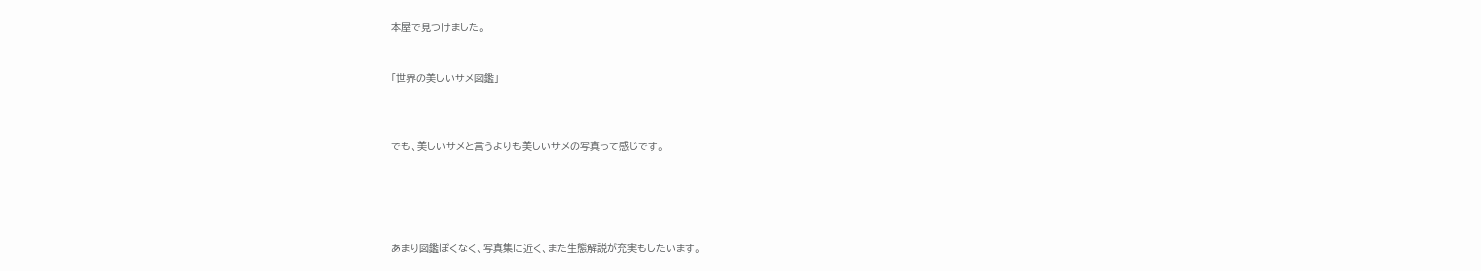本屋で見つけました。


「世界の美しいサメ図鑑」



でも、美しいサメと言うよりも美しいサメの写真って感じです。





あまり図鑑ぽくなく、写真集に近く、また生態解説が充実もしたいます。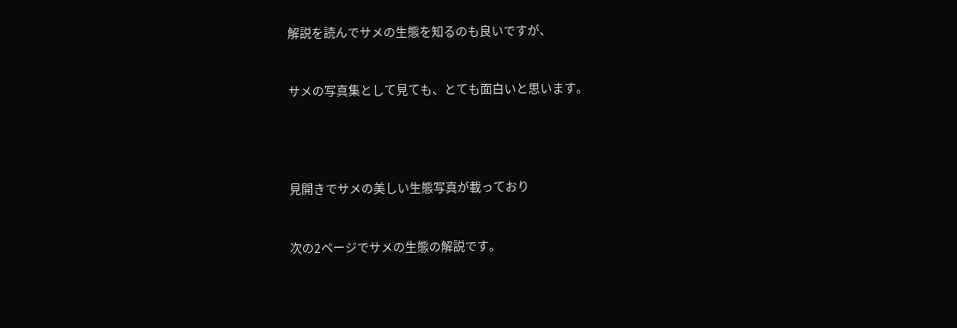解説を読んでサメの生態を知るのも良いですが、


サメの写真集として見ても、とても面白いと思います。




見開きでサメの美しい生態写真が載っており


次の2ページでサメの生態の解説です。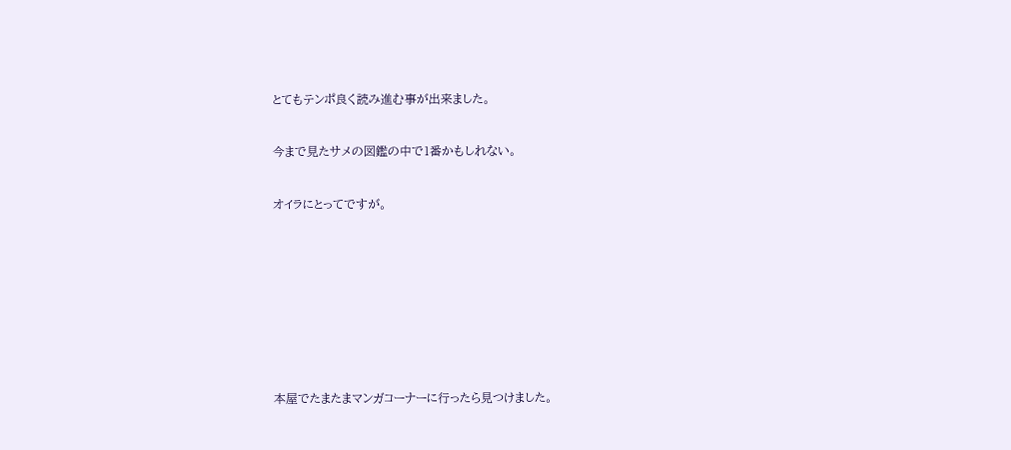とてもテンポ良く読み進む事が出来ました。


今まで見たサメの図鑑の中で1番かもしれない。


オイラにとってですが。










本屋でたまたまマンガコーナーに行ったら見つけました。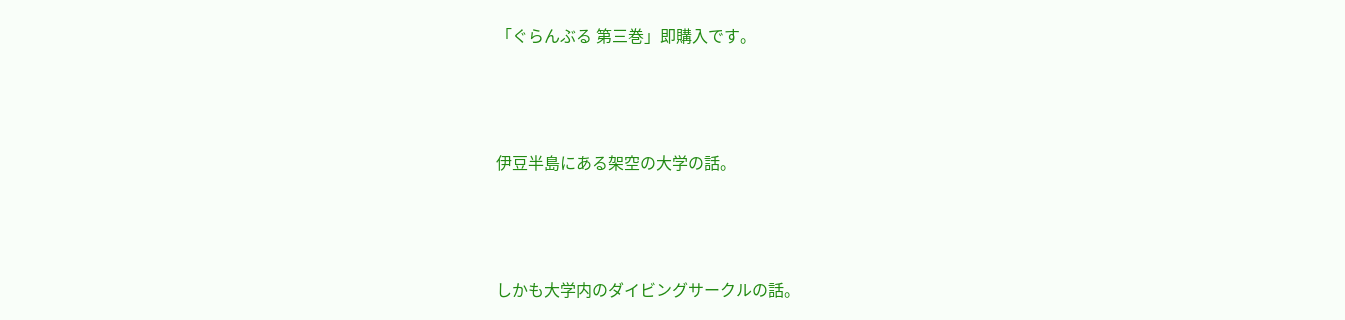「ぐらんぶる 第三巻」即購入です。



伊豆半島にある架空の大学の話。



しかも大学内のダイビングサークルの話。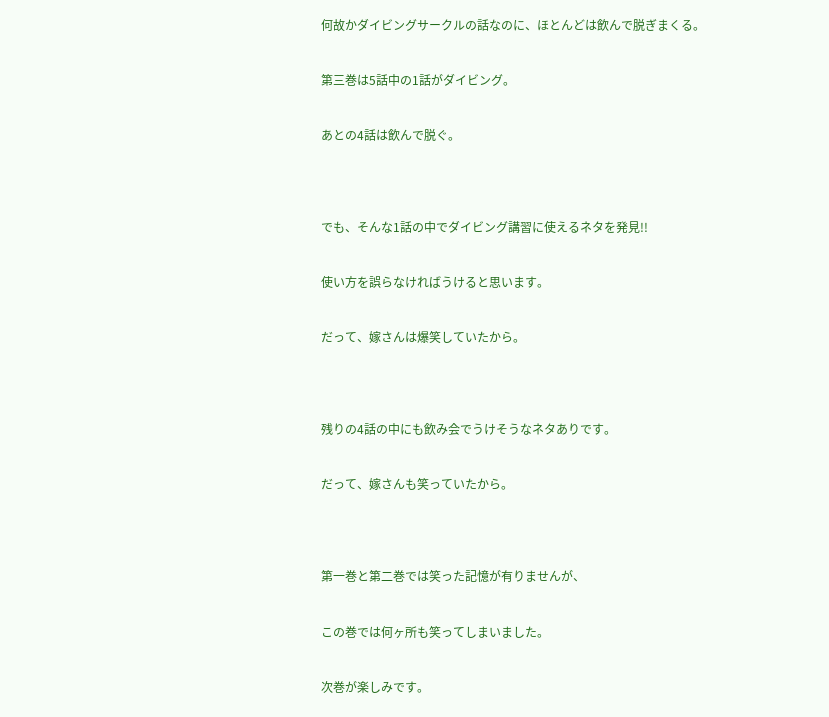何故かダイビングサークルの話なのに、ほとんどは飲んで脱ぎまくる。


第三巻は5話中の1話がダイビング。


あとの4話は飲んで脱ぐ。




でも、そんな1話の中でダイビング講習に使えるネタを発見!!


使い方を誤らなければうけると思います。


だって、嫁さんは爆笑していたから。




残りの4話の中にも飲み会でうけそうなネタありです。


だって、嫁さんも笑っていたから。




第一巻と第二巻では笑った記憶が有りませんが、


この巻では何ヶ所も笑ってしまいました。


次巻が楽しみです。